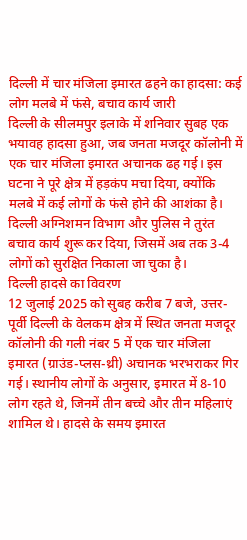दिल्ली में चार मंजिला इमारत ढहने का हादसा: कई लोग मलबे में फंसे, बचाव कार्य जारी
दिल्ली के सीलमपुर इलाके में शनिवार सुबह एक भयावह हादसा हुआ, जब जनता मजदूर कॉलोनी में एक चार मंजिला इमारत अचानक ढह गई। इस घटना ने पूरे क्षेत्र में हड़कंप मचा दिया, क्योंकि मलबे में कई लोगों के फंसे होने की आशंका है। दिल्ली अग्निशमन विभाग और पुलिस ने तुरंत बचाव कार्य शुरू कर दिया, जिसमें अब तक 3-4 लोगों को सुरक्षित निकाला जा चुका है।
दिल्ली हादसे का विवरण
12 जुलाई 2025 को सुबह करीब 7 बजे, उत्तर-पूर्वी दिल्ली के वेलकम क्षेत्र में स्थित जनता मजदूर कॉलोनी की गली नंबर 5 में एक चार मंजिला इमारत (ग्राउंड-प्लस-थ्री) अचानक भरभराकर गिर गई। स्थानीय लोगों के अनुसार, इमारत में 8-10 लोग रहते थे, जिनमें तीन बच्चे और तीन महिलाएं शामिल थे। हादसे के समय इमारत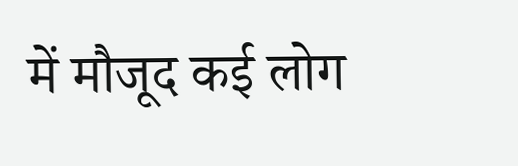में मौजूद कई लोग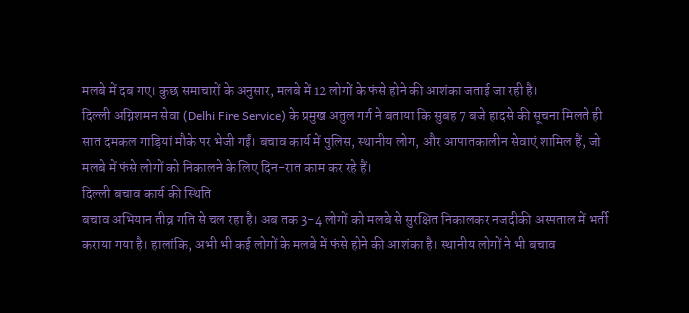मलबे में दब गए। कुछ समाचारों के अनुसार, मलबे में 12 लोगों के फंसे होने की आशंका जताई जा रही है।
दिल्ली अग्निशमन सेवा (Delhi Fire Service) के प्रमुख अतुल गर्ग ने बताया कि सुबह 7 बजे हादसे की सूचना मिलते ही सात दमकल गाड़ियां मौके पर भेजी गईं। बचाव कार्य में पुलिस, स्थानीय लोग, और आपातकालीन सेवाएं शामिल हैं, जो मलबे में फंसे लोगों को निकालने के लिए दिन-रात काम कर रहे हैं।
दिल्ली बचाव कार्य की स्थिति
बचाव अभियान तीव्र गति से चल रहा है। अब तक 3-4 लोगों को मलबे से सुरक्षित निकालकर नजदीकी अस्पताल में भर्ती कराया गया है। हालांकि, अभी भी कई लोगों के मलबे में फंसे होने की आशंका है। स्थानीय लोगों ने भी बचाव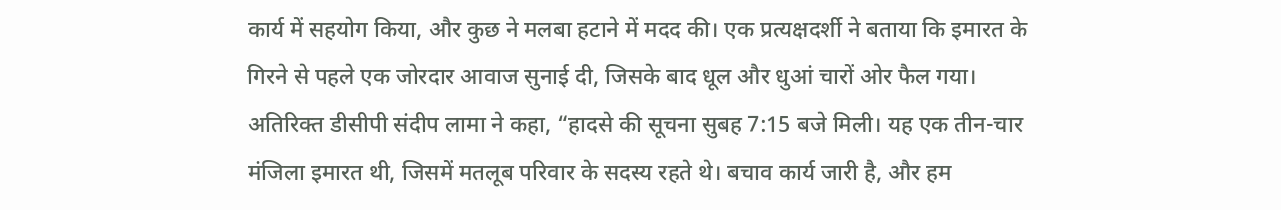कार्य में सहयोग किया, और कुछ ने मलबा हटाने में मदद की। एक प्रत्यक्षदर्शी ने बताया कि इमारत के गिरने से पहले एक जोरदार आवाज सुनाई दी, जिसके बाद धूल और धुआं चारों ओर फैल गया।
अतिरिक्त डीसीपी संदीप लामा ने कहा, “हादसे की सूचना सुबह 7:15 बजे मिली। यह एक तीन-चार मंजिला इमारत थी, जिसमें मतलूब परिवार के सदस्य रहते थे। बचाव कार्य जारी है, और हम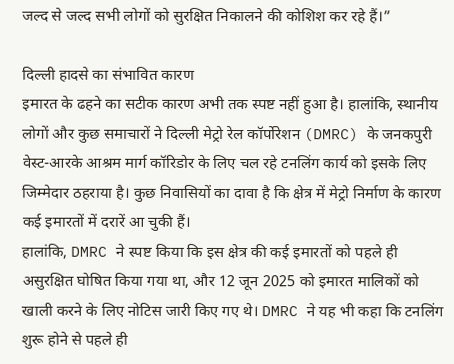जल्द से जल्द सभी लोगों को सुरक्षित निकालने की कोशिश कर रहे हैं।”

दिल्ली हादसे का संभावित कारण
इमारत के ढहने का सटीक कारण अभी तक स्पष्ट नहीं हुआ है। हालांकि, स्थानीय लोगों और कुछ समाचारों ने दिल्ली मेट्रो रेल कॉर्पोरेशन (DMRC) के जनकपुरी वेस्ट-आरके आश्रम मार्ग कॉरिडोर के लिए चल रहे टनलिंग कार्य को इसके लिए जिम्मेदार ठहराया है। कुछ निवासियों का दावा है कि क्षेत्र में मेट्रो निर्माण के कारण कई इमारतों में दरारें आ चुकी हैं।
हालांकि, DMRC ने स्पष्ट किया कि इस क्षेत्र की कई इमारतों को पहले ही असुरक्षित घोषित किया गया था, और 12 जून 2025 को इमारत मालिकों को खाली करने के लिए नोटिस जारी किए गए थे। DMRC ने यह भी कहा कि टनलिंग शुरू होने से पहले ही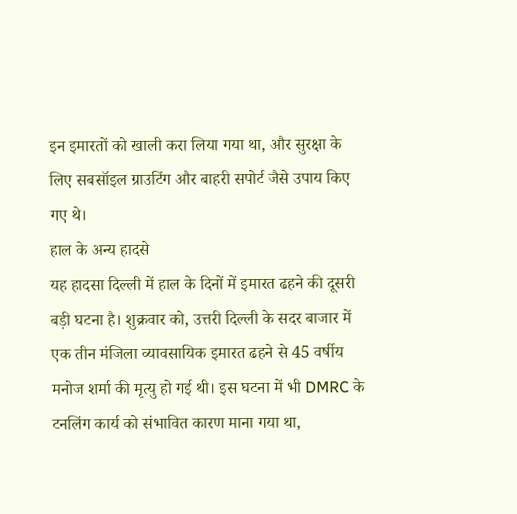इन इमारतों को खाली करा लिया गया था, और सुरक्षा के लिए सबसॉइल ग्राउटिंग और बाहरी सपोर्ट जैसे उपाय किए गए थे।
हाल के अन्य हादसे
यह हादसा दिल्ली में हाल के दिनों में इमारत ढहने की दूसरी बड़ी घटना है। शुक्रवार को, उत्तरी दिल्ली के सदर बाजार में एक तीन मंजिला व्यावसायिक इमारत ढहने से 45 वर्षीय मनोज शर्मा की मृत्यु हो गई थी। इस घटना में भी DMRC के टनलिंग कार्य को संभावित कारण माना गया था,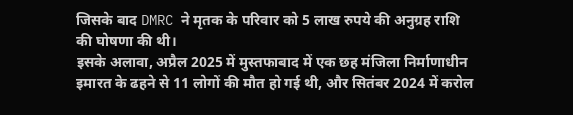जिसके बाद DMRC ने मृतक के परिवार को 5 लाख रुपये की अनुग्रह राशि की घोषणा की थी।
इसके अलावा, अप्रैल 2025 में मुस्तफाबाद में एक छह मंजिला निर्माणाधीन इमारत के ढहने से 11 लोगों की मौत हो गई थी, और सितंबर 2024 में करोल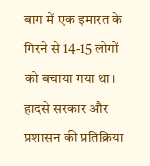बाग में एक इमारत के गिरने से 14-15 लोगों को बचाया गया था।
हादसे सरकार और प्रशासन की प्रतिक्रिया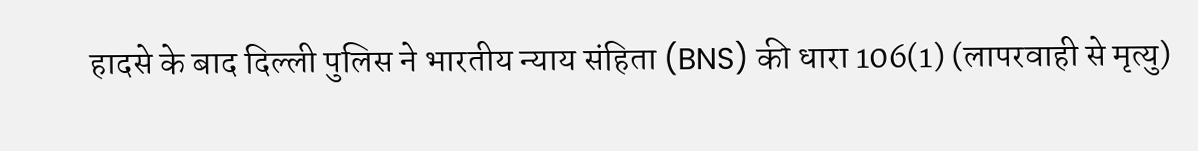हादसे के बाद दिल्ली पुलिस ने भारतीय न्याय संहिता (BNS) की धारा 106(1) (लापरवाही से मृत्यु)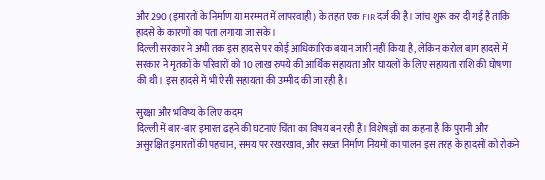और 290 (इमारतों के निर्माण या मरम्मत में लापरवाही) के तहत एक FIR दर्ज की है। जांच शुरू कर दी गई है ताकि हादसे के कारणों का पता लगाया जा सके।
दिल्ली सरकार ने अभी तक इस हादसे पर कोई आधिकारिक बयान जारी नहीं किया है, लेकिन करोल बाग हादसे में सरकार ने मृतकों के परिवारों को 10 लाख रुपये की आर्थिक सहायता और घायलों के लिए सहायता राशि की घोषणा की थी। इस हादसे में भी ऐसी सहायता की उम्मीद की जा रही है।

सुरक्षा और भविष्य के लिए कदम
दिल्ली में बार-बार इमारत ढहने की घटनाएं चिंता का विषय बन रही हैं। विशेषज्ञों का कहना है कि पुरानी और असुरक्षित इमारतों की पहचान, समय पर रखरखाव, और सख्त निर्माण नियमों का पालन इस तरह के हादसों को रोकने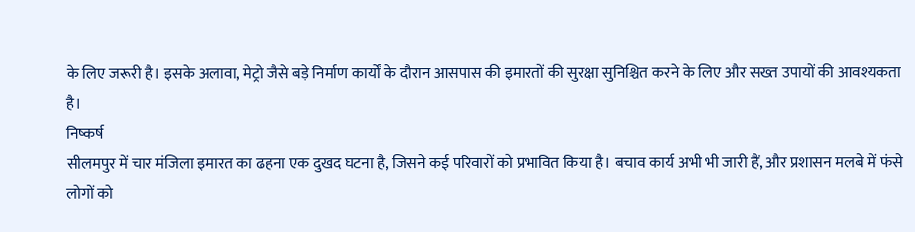के लिए जरूरी है। इसके अलावा, मेट्रो जैसे बड़े निर्माण कार्यों के दौरान आसपास की इमारतों की सुरक्षा सुनिश्चित करने के लिए और सख्त उपायों की आवश्यकता है।
निष्कर्ष
सीलमपुर में चार मंजिला इमारत का ढहना एक दुखद घटना है, जिसने कई परिवारों को प्रभावित किया है। बचाव कार्य अभी भी जारी हैं, और प्रशासन मलबे में फंसे लोगों को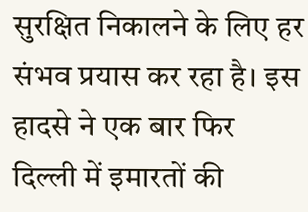सुरक्षित निकालने के लिए हर संभव प्रयास कर रहा है। इस हादसे ने एक बार फिर दिल्ली में इमारतों की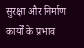सुरक्षा और निर्माण कार्यों के प्रभाव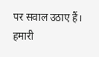पर सवाल उठाए हैं। हमारी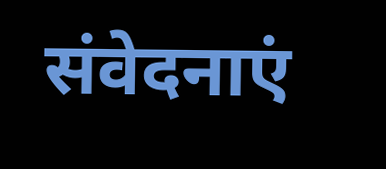संवेदनाएं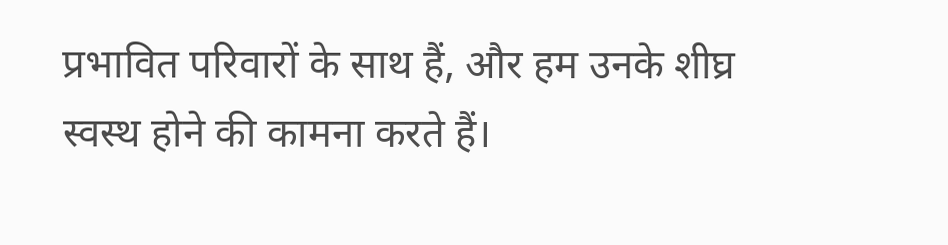प्रभावित परिवारों के साथ हैं, और हम उनके शीघ्र स्वस्थ होने की कामना करते हैं।